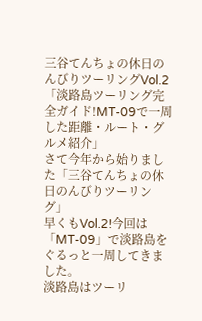三谷てんちょの休日のんびりツーリングVol.2
「淡路島ツーリング完全ガイド!MT-09で一周した距離・ルート・グルメ紹介」
さて今年から始りました「三谷てんちょの休日のんびりツーリング」
早くもVol.2!今回は「MT-09」で淡路島をぐるっと一周してきました。
淡路島はツーリ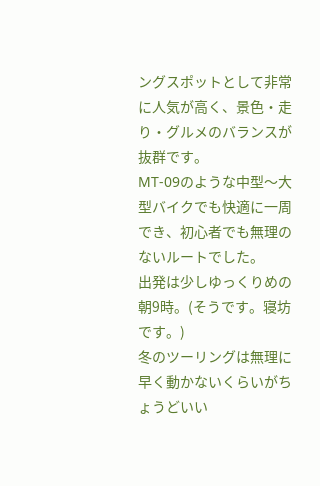ングスポットとして非常に人気が高く、景色・走り・グルメのバランスが抜群です。
MT-09のような中型〜大型バイクでも快適に一周でき、初心者でも無理のないルートでした。
出発は少しゆっくりめの朝9時。(そうです。寝坊です。)
冬のツーリングは無理に早く動かないくらいがちょうどいい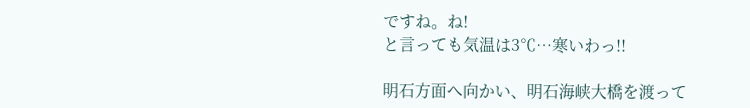ですね。ね!
と言っても気温は3℃…寒いわっ!!

明石方面へ向かい、明石海峡大橋を渡って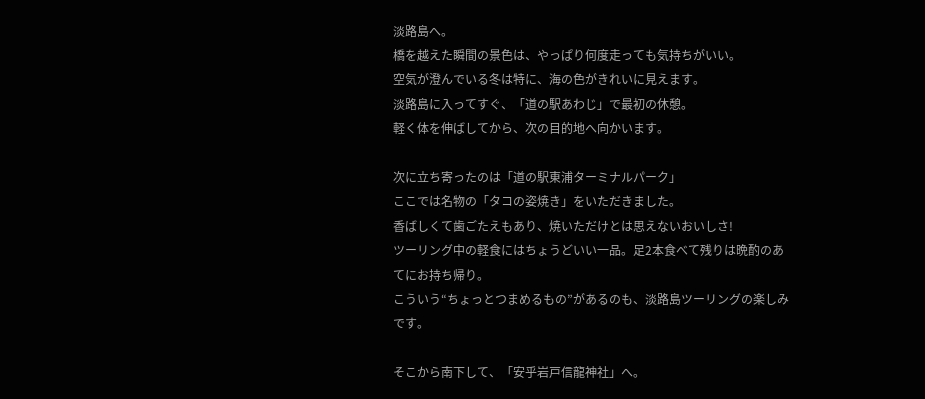淡路島へ。
橋を越えた瞬間の景色は、やっぱり何度走っても気持ちがいい。
空気が澄んでいる冬は特に、海の色がきれいに見えます。
淡路島に入ってすぐ、「道の駅あわじ」で最初の休憩。
軽く体を伸ばしてから、次の目的地へ向かいます。

次に立ち寄ったのは「道の駅東浦ターミナルパーク」
ここでは名物の「タコの姿焼き」をいただきました。
香ばしくて歯ごたえもあり、焼いただけとは思えないおいしさ!
ツーリング中の軽食にはちょうどいい一品。足2本食べて残りは晩酌のあてにお持ち帰り。
こういう“ちょっとつまめるもの”があるのも、淡路島ツーリングの楽しみです。

そこから南下して、「安乎岩戸信龍神社」へ。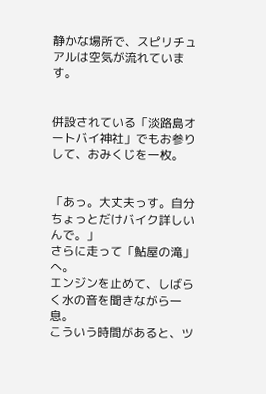静かな場所で、スピリチュアルは空気が流れています。


併設されている「淡路島オートバイ神社」でもお参りして、おみくじを一枚。


「あっ。大丈夫っす。自分ちょっとだけバイク詳しいんで。」
さらに走って「鮎屋の滝」へ。
エンジンを止めて、しばらく水の音を聞きながら一息。
こういう時間があると、ツ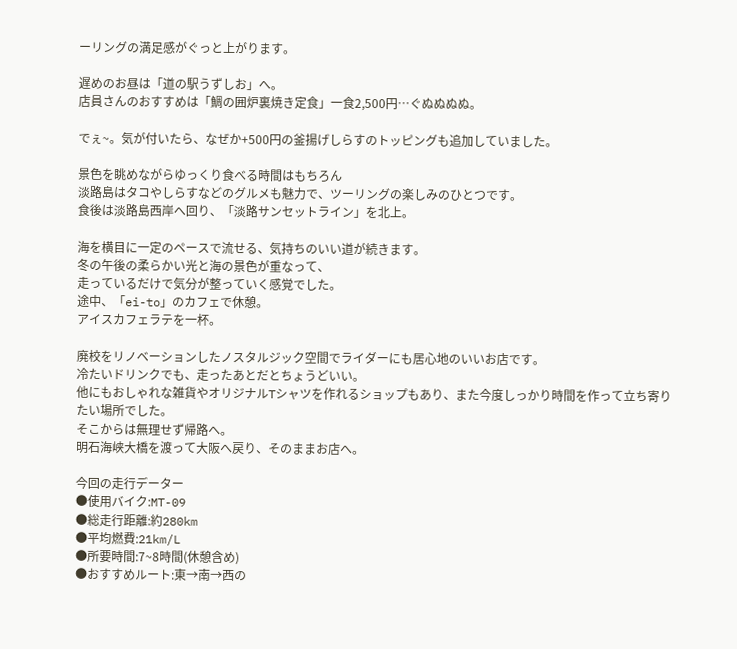ーリングの満足感がぐっと上がります。

遅めのお昼は「道の駅うずしお」へ。
店員さんのおすすめは「鯛の囲炉裏焼き定食」一食2,500円…ぐぬぬぬぬ。

でぇ~。気が付いたら、なぜか+500円の釜揚げしらすのトッピングも追加していました。

景色を眺めながらゆっくり食べる時間はもちろん
淡路島はタコやしらすなどのグルメも魅力で、ツーリングの楽しみのひとつです。
食後は淡路島西岸へ回り、「淡路サンセットライン」を北上。

海を横目に一定のペースで流せる、気持ちのいい道が続きます。
冬の午後の柔らかい光と海の景色が重なって、
走っているだけで気分が整っていく感覚でした。
途中、「ei-to」のカフェで休憩。
アイスカフェラテを一杯。

廃校をリノベーションしたノスタルジック空間でライダーにも居心地のいいお店です。
冷たいドリンクでも、走ったあとだとちょうどいい。
他にもおしゃれな雑貨やオリジナルTシャツを作れるショップもあり、また今度しっかり時間を作って立ち寄りたい場所でした。
そこからは無理せず帰路へ。
明石海峡大橋を渡って大阪へ戻り、そのままお店へ。

今回の走行データー
●使用バイク:MT-09
●総走行距離:約280km
●平均燃費:21km/L
●所要時間:7~8時間(休憩含め)
●おすすめルート:東→南→西の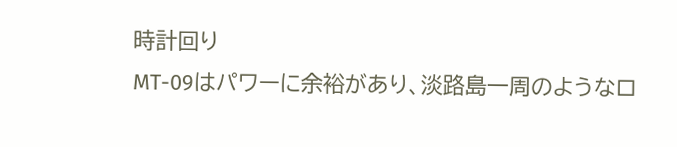時計回り
MT-09はパワーに余裕があり、淡路島一周のようなロ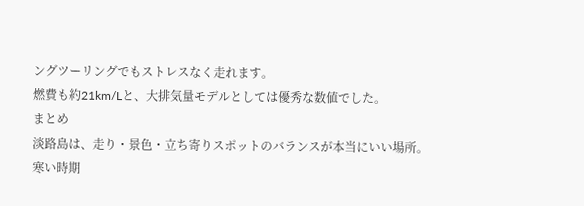ングツーリングでもストレスなく走れます。
燃費も約21km/Lと、大排気量モデルとしては優秀な数値でした。
まとめ
淡路島は、走り・景色・立ち寄りスポットのバランスが本当にいい場所。
寒い時期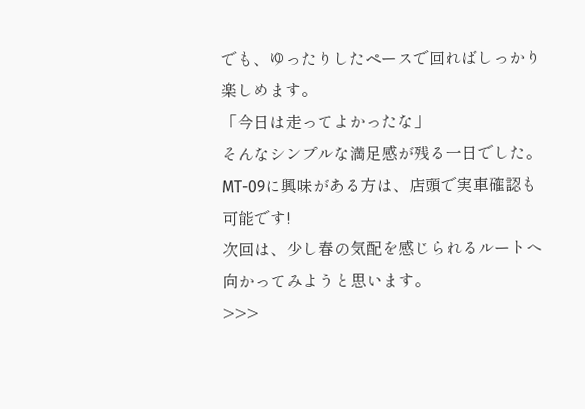でも、ゆったりしたペースで回ればしっかり楽しめます。
「今日は走ってよかったな」
そんなシンプルな満足感が残る一日でした。
MT-09に興味がある方は、店頭で実車確認も可能です!
次回は、少し春の気配を感じられるルートへ向かってみようと思います。
>>>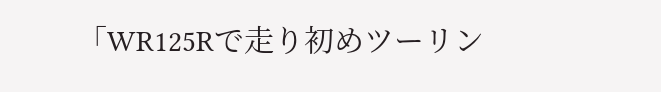「WR125Rで走り初めツーリン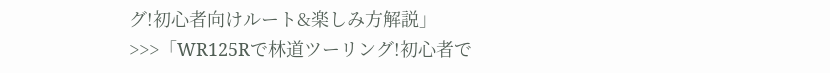グ!初心者向けルート&楽しみ方解説」
>>>「WR125Rで林道ツーリング!初心者で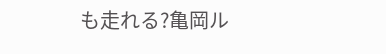も走れる?亀岡ル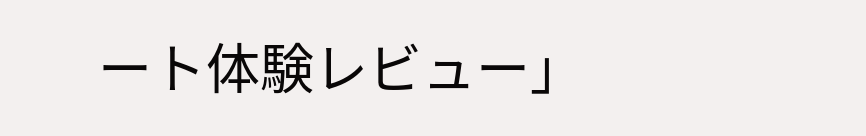ート体験レビュー」